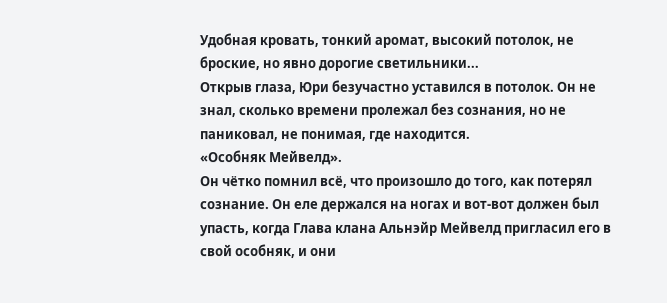Удобная кровать, тонкий аромат, высокий потолок, не броские, но явно дорогие светильники...
Открыв глаза, Юри безучастно уставился в потолок. Он не знал, сколько времени пролежал без сознания, но не паниковал, не понимая, где находится.
«Особняк Мейвелд».
Он чётко помнил всё, что произошло до того, как потерял сознание. Он еле держался на ногах и вот-вот должен был упасть, когда Глава клана Альнэйр Мейвелд пригласил его в свой особняк, и они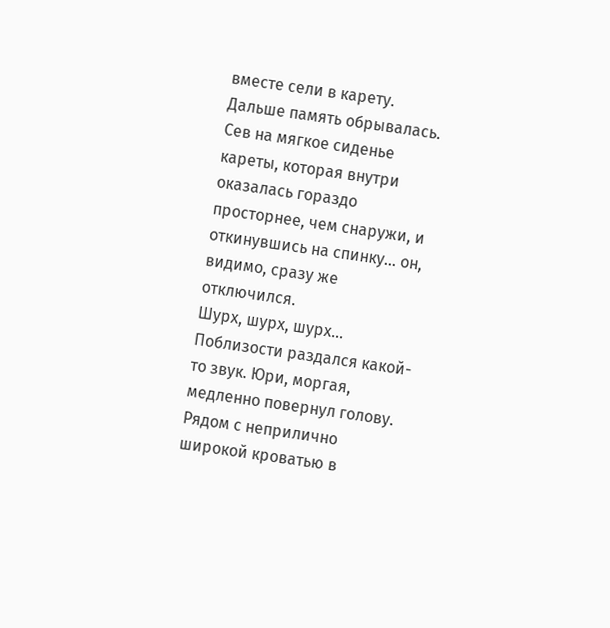вместе сели в карету.
Дальше память обрывалась. Сев на мягкое сиденье кареты, которая внутри оказалась гораздо просторнее, чем снаружи, и откинувшись на спинку... он, видимо, сразу же отключился.
Шурх, шурх, шурх...
Поблизости раздался какой-то звук. Юри, моргая, медленно повернул голову.
Рядом с неприлично широкой кроватью в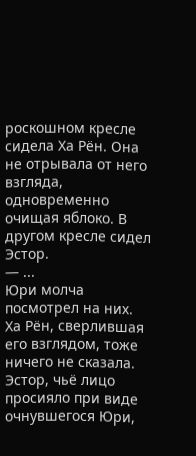роскошном кресле сидела Ха Рён. Она не отрывала от него взгляда, одновременно очищая яблоко. В другом кресле сидел Эстор.
— ...
Юри молча посмотрел на них.
Ха Рён, сверлившая его взглядом, тоже ничего не сказала. Эстор, чьё лицо просияло при виде очнувшегося Юри,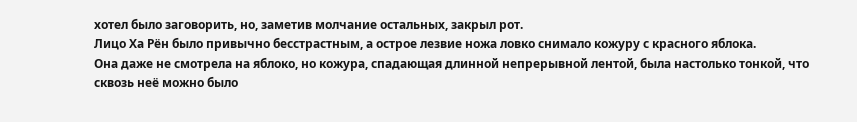хотел было заговорить, но, заметив молчание остальных, закрыл рот.
Лицо Ха Рён было привычно бесстрастным, а острое лезвие ножа ловко снимало кожуру с красного яблока.
Она даже не смотрела на яблоко, но кожура, спадающая длинной непрерывной лентой, была настолько тонкой, что сквозь неё можно было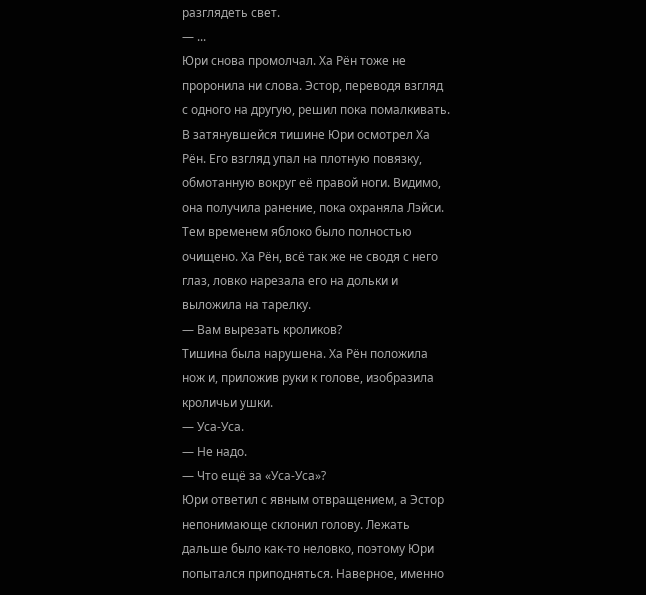разглядеть свет.
— ...
Юри снова промолчал. Ха Рён тоже не проронила ни слова. Эстор, переводя взгляд с одного на другую, решил пока помалкивать.
В затянувшейся тишине Юри осмотрел Ха Рён. Его взгляд упал на плотную повязку, обмотанную вокруг её правой ноги. Видимо, она получила ранение, пока охраняла Лэйси.
Тем временем яблоко было полностью очищено. Ха Рён, всё так же не сводя с него глаз, ловко нарезала его на дольки и выложила на тарелку.
— Вам вырезать кроликов?
Тишина была нарушена. Ха Рён положила нож и, приложив руки к голове, изобразила кроличьи ушки.
— Уса-Уса.
— Не надо.
— Что ещё за «Уса-Уса»?
Юри ответил с явным отвращением, а Эстор непонимающе склонил голову. Лежать дальше было как-то неловко, поэтому Юри попытался приподняться. Наверное, именно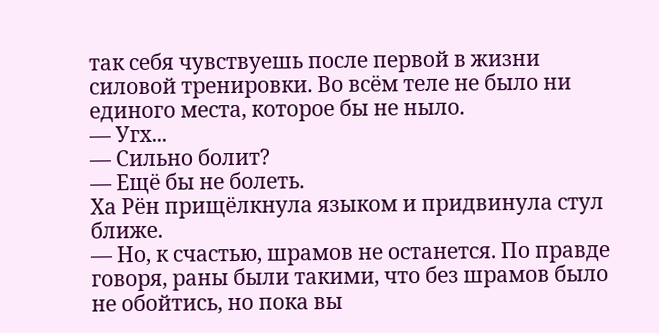так себя чувствуешь после первой в жизни силовой тренировки. Во всём теле не было ни единого места, которое бы не ныло.
— Угх...
— Сильно болит?
— Ещё бы не болеть.
Ха Рён прищёлкнула языком и придвинула стул ближе.
— Но, к счастью, шрамов не останется. По правде говоря, раны были такими, что без шрамов было не обойтись, но пока вы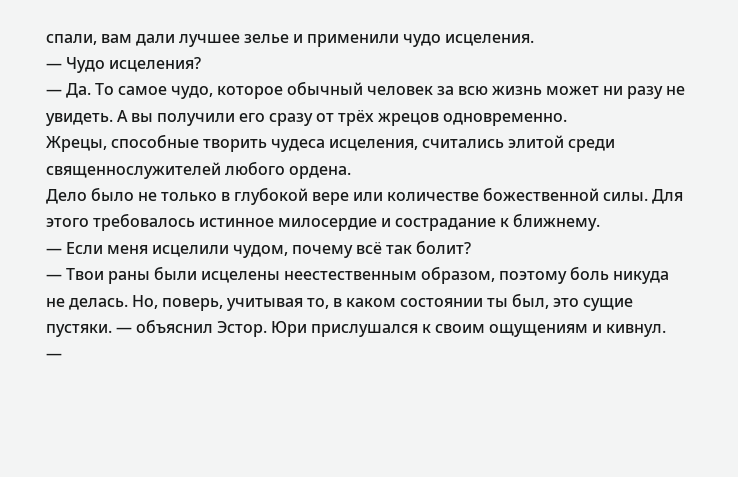спали, вам дали лучшее зелье и применили чудо исцеления.
— Чудо исцеления?
— Да. То самое чудо, которое обычный человек за всю жизнь может ни разу не увидеть. А вы получили его сразу от трёх жрецов одновременно.
Жрецы, способные творить чудеса исцеления, считались элитой среди священнослужителей любого ордена.
Дело было не только в глубокой вере или количестве божественной силы. Для этого требовалось истинное милосердие и сострадание к ближнему.
— Если меня исцелили чудом, почему всё так болит?
— Твои раны были исцелены неестественным образом, поэтому боль никуда не делась. Но, поверь, учитывая то, в каком состоянии ты был, это сущие пустяки. — объяснил Эстор. Юри прислушался к своим ощущениям и кивнул.
—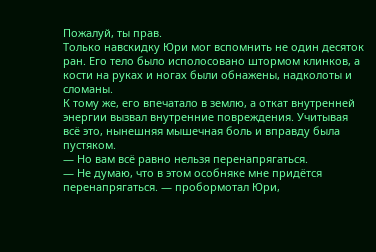Пожалуй, ты прав.
Только навскидку Юри мог вспомнить не один десяток ран. Его тело было исполосовано штормом клинков, а кости на руках и ногах были обнажены, надколоты и сломаны.
К тому же, его впечатало в землю, а откат внутренней энергии вызвал внутренние повреждения. Учитывая всё это, нынешняя мышечная боль и вправду была пустяком.
— Но вам всё равно нельзя перенапрягаться.
— Не думаю, что в этом особняке мне придётся перенапрягаться. — пробормотал Юри,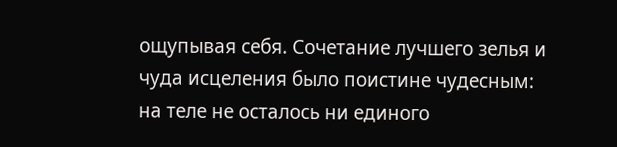ощупывая себя. Сочетание лучшего зелья и чуда исцеления было поистине чудесным: на теле не осталось ни единого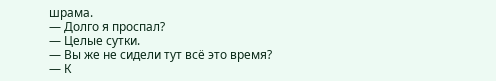шрама.
— Долго я проспал?
— Целые сутки.
— Вы же не сидели тут всё это время?
— К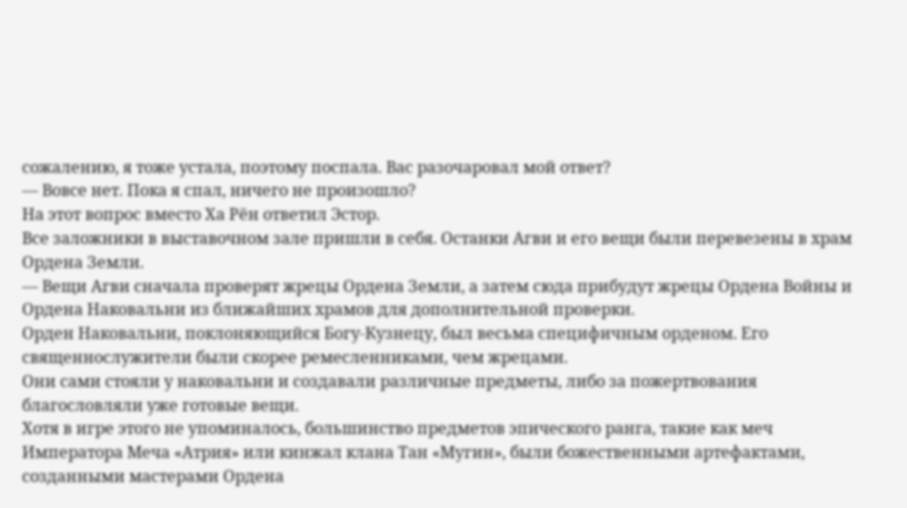сожалению, я тоже устала, поэтому поспала. Вас разочаровал мой ответ?
— Вовсе нет. Пока я спал, ничего не произошло?
На этот вопрос вместо Ха Рён ответил Эстор.
Все заложники в выставочном зале пришли в себя. Останки Агви и его вещи были перевезены в храм Ордена Земли.
— Вещи Агви сначала проверят жрецы Ордена Земли, а затем сюда прибудут жрецы Ордена Войны и Ордена Наковальни из ближайших храмов для дополнительной проверки.
Орден Наковальни, поклоняющийся Богу-Кузнецу, был весьма специфичным орденом. Его священнослужители были скорее ремесленниками, чем жрецами.
Они сами стояли у наковальни и создавали различные предметы, либо за пожертвования благословляли уже готовые вещи.
Хотя в игре этого не упоминалось, большинство предметов эпического ранга, такие как меч Императора Меча «Атрия» или кинжал клана Тан «Мугин», были божественными артефактами, созданными мастерами Ордена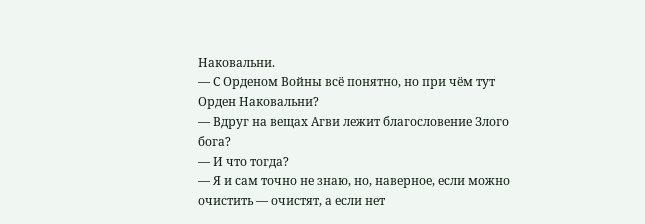Наковальни.
— С Орденом Войны всё понятно, но при чём тут Орден Наковальни?
— Вдруг на вещах Агви лежит благословение Злого бога?
— И что тогда?
— Я и сам точно не знаю, но, наверное, если можно очистить — очистят, а если нет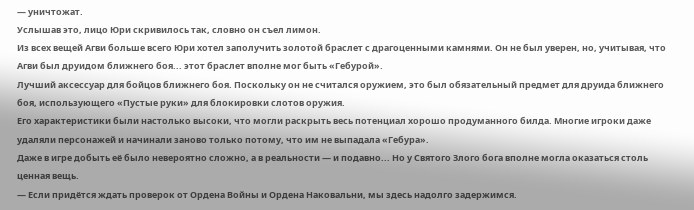— уничтожат.
Услышав это, лицо Юри скривилось так, словно он съел лимон.
Из всех вещей Агви больше всего Юри хотел заполучить золотой браслет с драгоценными камнями. Он не был уверен, но, учитывая, что Агви был друидом ближнего боя... этот браслет вполне мог быть «Гебурой».
Лучший аксессуар для бойцов ближнего боя. Поскольку он не считался оружием, это был обязательный предмет для друида ближнего боя, использующего «Пустые руки» для блокировки слотов оружия.
Его характеристики были настолько высоки, что могли раскрыть весь потенциал хорошо продуманного билда. Многие игроки даже удаляли персонажей и начинали заново только потому, что им не выпадала «Гебура».
Даже в игре добыть её было невероятно сложно, а в реальности — и подавно... Но у Святого Злого бога вполне могла оказаться столь ценная вещь.
— Если придётся ждать проверок от Ордена Войны и Ордена Наковальни, мы здесь надолго задержимся.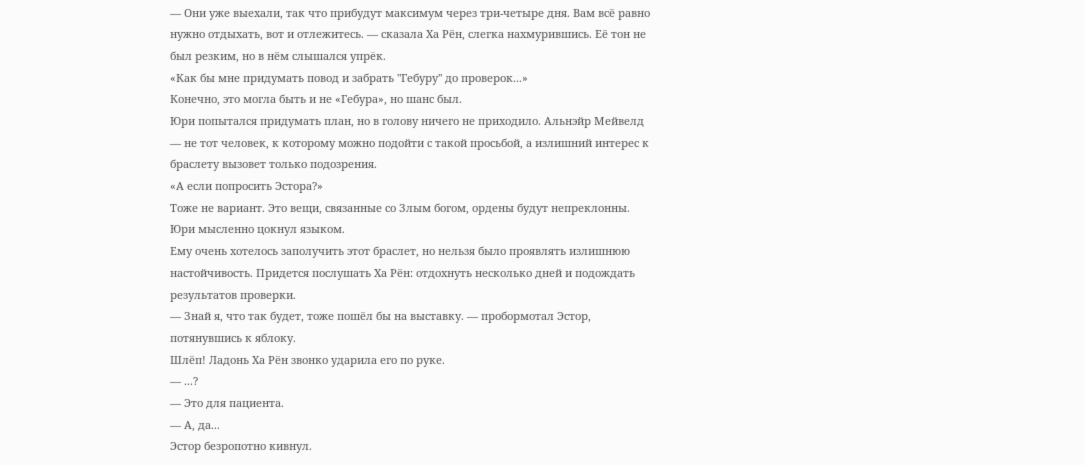— Они уже выехали, так что прибудут максимум через три-четыре дня. Вам всё равно нужно отдыхать, вот и отлежитесь. — сказала Ха Рён, слегка нахмурившись. Её тон не был резким, но в нём слышался упрëк.
«Как бы мне придумать повод и забрать "Гебуру" до проверок...»
Конечно, это могла быть и не «Гебура», но шанс был.
Юри попытался придумать план, но в голову ничего не приходило. Альнэйр Мейвелд — не тот человек, к которому можно подойти с такой просьбой, а излишний интерес к браслету вызовет только подозрения.
«А если попросить Эстора?»
Тоже не вариант. Это вещи, связанные со Злым богом, ордены будут непреклонны. Юри мысленно цокнул языком.
Ему очень хотелось заполучить этот браслет, но нельзя было проявлять излишнюю настойчивость. Придется послушать Ха Рён: отдохнуть несколько дней и подождать результатов проверки.
— Знай я, что так будет, тоже пошёл бы на выставку. — пробормотал Эстор, потянувшись к яблоку.
Шлёп! Ладонь Ха Рён звонко ударила его по руке.
— ...?
— Это для пациента.
— А, да...
Эстор безропотно кивнул.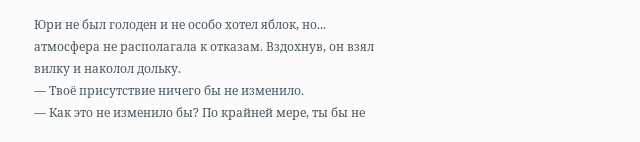Юри не был голоден и не особо хотел яблок, но... атмосфера не располагала к отказам. Вздохнув, он взял вилку и наколол дольку.
— Твоё присутствие ничего бы не изменило.
— Как это не изменило бы? По крайней мере, ты бы не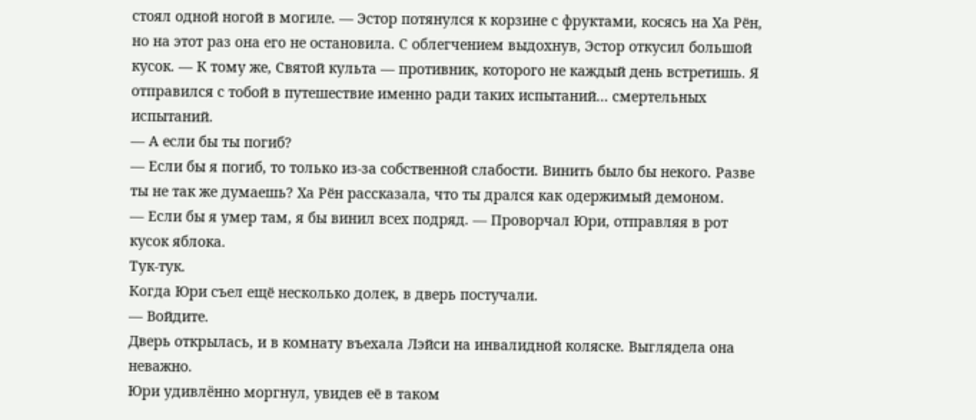стоял одной ногой в могиле. — Эстор потянулся к корзине с фруктами, косясь на Ха Рён, но на этот раз она его не остановила. С облегчением выдохнув, Эстор откусил большой кусок. — К тому же, Святой культа — противник, которого не каждый день встретишь. Я отправился с тобой в путешествие именно ради таких испытаний... смертельных испытаний.
— А если бы ты погиб?
— Если бы я погиб, то только из-за собственной слабости. Винить было бы некого. Разве ты не так же думаешь? Ха Рён рассказала, что ты дрался как одержимый демоном.
— Если бы я умер там, я бы винил всех подряд. — Проворчал Юри, отправляя в рот кусок яблока.
Тук-тук.
Когда Юри съел ещё несколько долек, в дверь постучали.
— Войдите.
Дверь открылась, и в комнату въехала Лэйси на инвалидной коляске. Выглядела она неважно.
Юри удивлëнно моргнул, увидев её в таком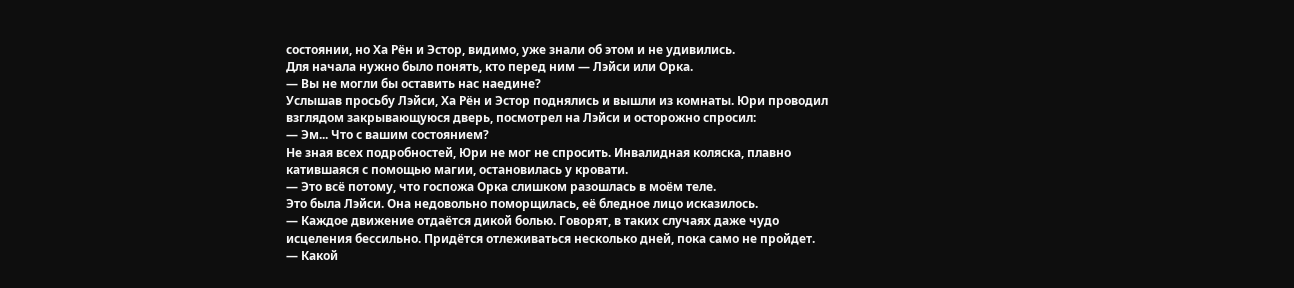состоянии, но Ха Рён и Эстор, видимо, уже знали об этом и не удивились.
Для начала нужно было понять, кто перед ним — Лэйси или Орка.
— Вы не могли бы оставить нас наедине?
Услышав просьбу Лэйси, Ха Рён и Эстор поднялись и вышли из комнаты. Юри проводил взглядом закрывающуюся дверь, посмотрел на Лэйси и осторожно спросил:
— Эм... Что с вашим состоянием?
Не зная всех подробностей, Юри не мог не спросить. Инвалидная коляска, плавно катившаяся с помощью магии, остановилась у кровати.
— Это всё потому, что госпожа Орка слишком разошлась в моём теле.
Это была Лэйси. Она недовольно поморщилась, её бледное лицо исказилось.
— Каждое движение отдаётся дикой болью. Говорят, в таких случаях даже чудо исцеления бессильно. Придётся отлеживаться несколько дней, пока само не пройдет.
— Какой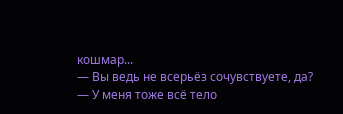кошмар...
— Вы ведь не всерьёз сочувствуете, да?
— У меня тоже всё тело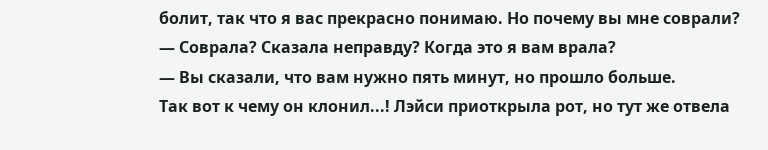болит, так что я вас прекрасно понимаю. Но почему вы мне соврали?
— Соврала? Сказала неправду? Когда это я вам врала?
— Вы сказали, что вам нужно пять минут, но прошло больше.
Так вот к чему он клонил...! Лэйси приоткрыла рот, но тут же отвела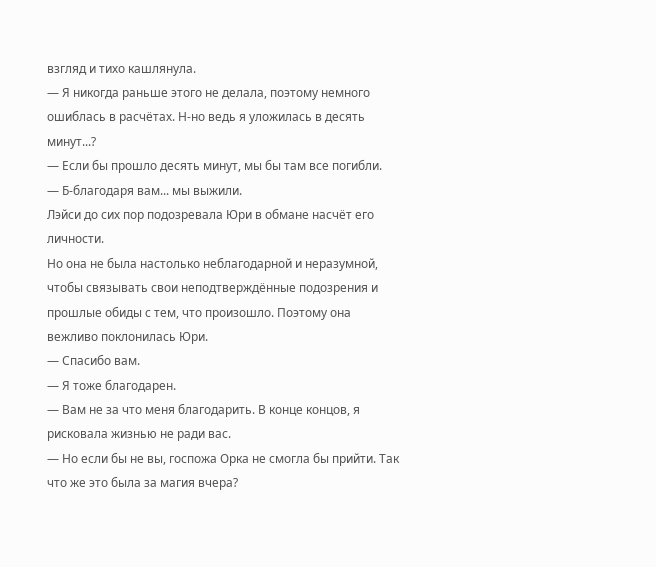взгляд и тихо кашлянула.
— Я никогда раньше этого не делала, поэтому немного ошиблась в расчётах. Н-но ведь я уложилась в десять минут...?
— Если бы прошло десять минут, мы бы там все погибли.
— Б-благодаря вам... мы выжили.
Лэйси до сих пор подозревала Юри в обмане насчёт его личности.
Но она не была настолько неблагодарной и неразумной, чтобы связывать свои неподтверждëнные подозрения и прошлые обиды с тем, что произошло. Поэтому она вежливо поклонилась Юри.
— Спасибо вам.
— Я тоже благодарен.
— Вам не за что меня благодарить. В конце концов, я рисковала жизнью не ради вас.
— Но если бы не вы, госпожа Орка не смогла бы прийти. Так что же это была за магия вчера?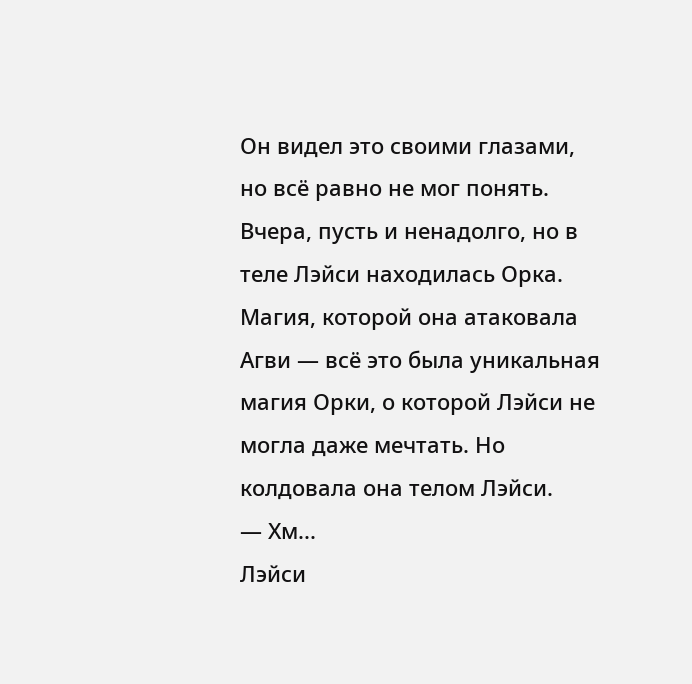Он видел это своими глазами, но всё равно не мог понять. Вчера, пусть и ненадолго, но в теле Лэйси находилась Орка.
Магия, которой она атаковала Агви — всё это была уникальная магия Орки, о которой Лэйси не могла даже мечтать. Но колдовала она телом Лэйси.
— Хм...
Лэйси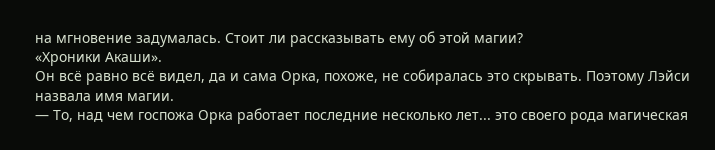на мгновение задумалась. Стоит ли рассказывать ему об этой магии?
«Хроники Акаши».
Он всё равно всё видел, да и сама Орка, похоже, не собиралась это скрывать. Поэтому Лэйси назвала имя магии.
— То, над чем госпожа Орка работает последние несколько лет... это своего рода магическая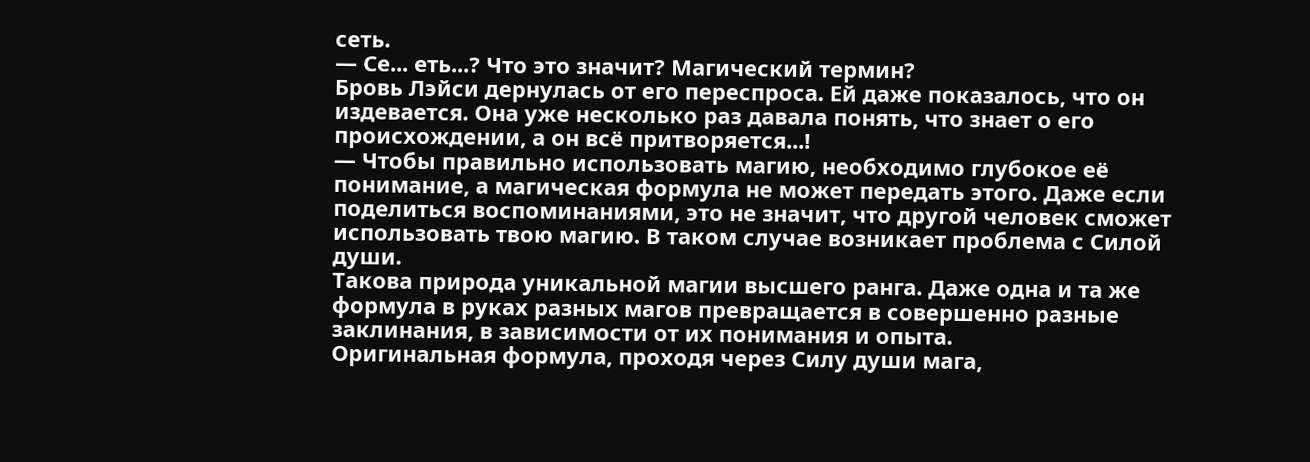сеть.
— Се... еть...? Что это значит? Магический термин?
Бровь Лэйси дернулась от его переспроса. Ей даже показалось, что он издевается. Она уже несколько раз давала понять, что знает о его происхождении, а он всё притворяется...!
— Чтобы правильно использовать магию, необходимо глубокое её понимание, а магическая формула не может передать этого. Даже если поделиться воспоминаниями, это не значит, что другой человек сможет использовать твою магию. В таком случае возникает проблема с Силой души.
Такова природа уникальной магии высшего ранга. Даже одна и та же формула в руках разных магов превращается в совершенно разные заклинания, в зависимости от их понимания и опыта.
Оригинальная формула, проходя через Силу души мага,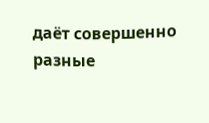даёт совершенно разные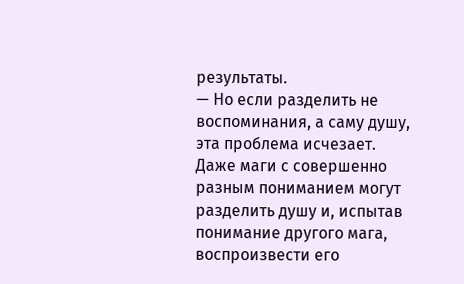результаты.
— Но если разделить не воспоминания, а саму душу, эта проблема исчезает. Даже маги с совершенно разным пониманием могут разделить душу и, испытав понимание другого мага, воспроизвести его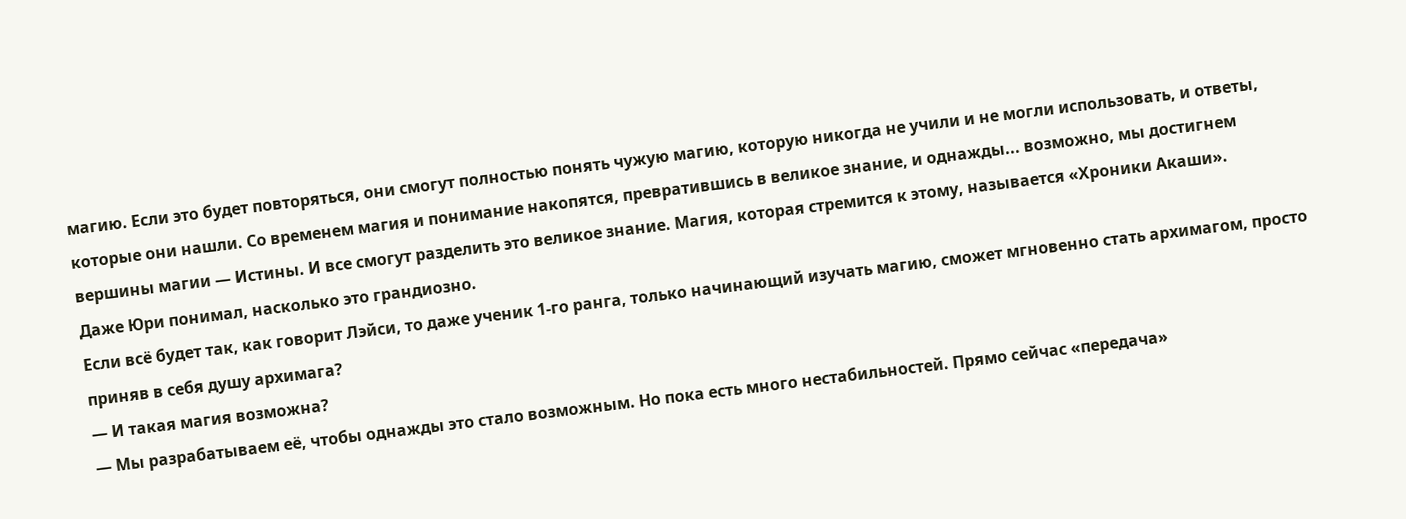магию. Если это будет повторяться, они смогут полностью понять чужую магию, которую никогда не учили и не могли использовать, и ответы, которые они нашли. Со временем магия и понимание накопятся, превратившись в великое знание, и однажды... возможно, мы достигнем вершины магии — Истины. И все смогут разделить это великое знание. Магия, которая стремится к этому, называется «Хроники Акаши».
Даже Юри понимал, насколько это грандиозно.
Если всё будет так, как говорит Лэйси, то даже ученик 1-го ранга, только начинающий изучать магию, сможет мгновенно стать архимагом, просто приняв в себя душу архимага?
— И такая магия возможна?
— Мы разрабатываем её, чтобы однажды это стало возможным. Но пока есть много нестабильностей. Прямо сейчас «передача»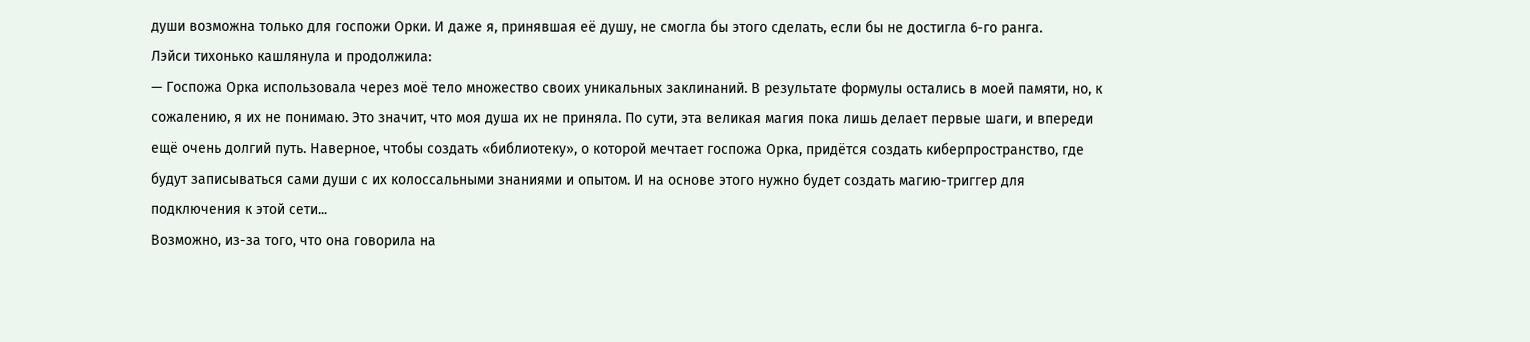души возможна только для госпожи Орки. И даже я, принявшая её душу, не смогла бы этого сделать, если бы не достигла 6-го ранга.
Лэйси тихонько кашлянула и продолжила:
— Госпожа Орка использовала через моё тело множество своих уникальных заклинаний. В результате формулы остались в моей памяти, но, к сожалению, я их не понимаю. Это значит, что моя душа их не приняла. По сути, эта великая магия пока лишь делает первые шаги, и впереди ещё очень долгий путь. Наверное, чтобы создать «библиотеку», о которой мечтает госпожа Орка, придётся создать киберпространство, где будут записываться сами души с их колоссальными знаниями и опытом. И на основе этого нужно будет создать магию-триггер для подключения к этой сети...
Возможно, из-за того, что она говорила на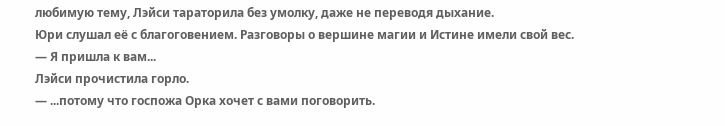любимую тему, Лэйси тараторила без умолку, даже не переводя дыхание.
Юри слушал её с благоговением. Разговоры о вершине магии и Истине имели свой вес.
— Я пришла к вам...
Лэйси прочистила горло.
— ...потому что госпожа Орка хочет с вами поговорить.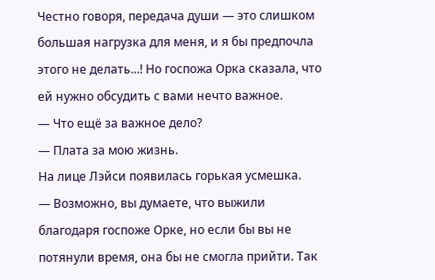Честно говоря, передача души — это слишком большая нагрузка для меня, и я бы предпочла этого не делать...! Но госпожа Орка сказала, что ей нужно обсудить с вами нечто важное.
— Что ещё за важное дело?
— Плата за мою жизнь.
На лице Лэйси появилась горькая усмешка.
— Возможно, вы думаете, что выжили благодаря госпоже Орке, но если бы вы не потянули время, она бы не смогла прийти. Так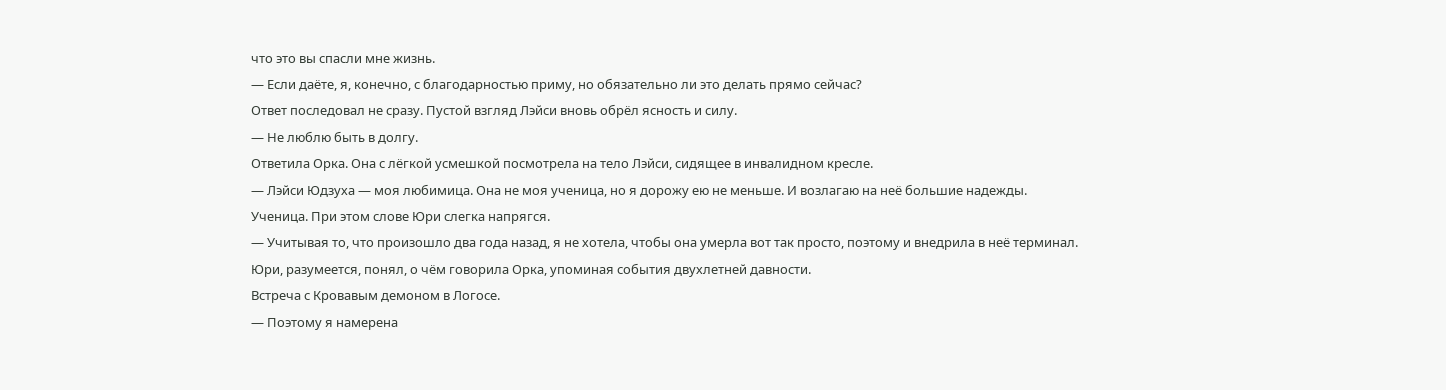что это вы спасли мне жизнь.
— Если даёте, я, конечно, с благодарностью приму, но обязательно ли это делать прямо сейчас?
Ответ последовал не сразу. Пустой взгляд Лэйси вновь обрёл ясность и силу.
— Не люблю быть в долгу.
Ответила Орка. Она с лёгкой усмешкой посмотрела на тело Лэйси, сидящее в инвалидном кресле.
— Лэйси Юдзуха — моя любимица. Она не моя ученица, но я дорожу ею не меньше. И возлагаю на неё большие надежды.
Ученица. При этом слове Юри слегка напрягся.
— Учитывая то, что произошло два года назад, я не хотела, чтобы она умерла вот так просто, поэтому и внедрила в неё терминал.
Юри, разумеется, понял, о чём говорила Орка, упоминая события двухлетней давности.
Встреча с Кровавым демоном в Логосе.
— Поэтому я намерена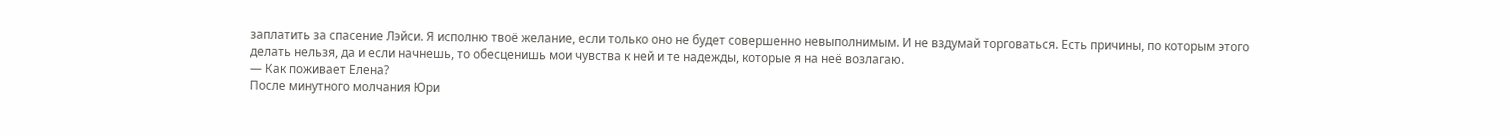заплатить за спасение Лэйси. Я исполню твоё желание, если только оно не будет совершенно невыполнимым. И не вздумай торговаться. Есть причины, по которым этого делать нельзя, да и если начнешь, то обесценишь мои чувства к ней и те надежды, которые я на неё возлагаю.
— Как поживает Елена?
После минутного молчания Юри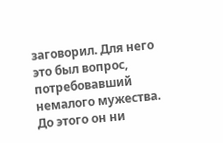заговорил. Для него это был вопрос, потребовавший немалого мужества.
До этого он ни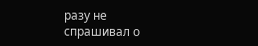разу не спрашивал о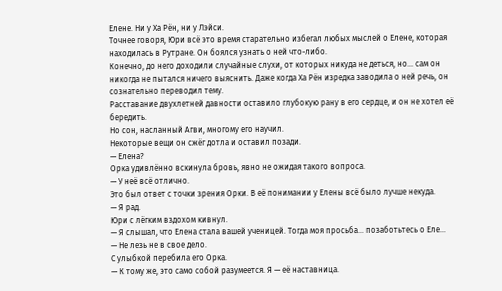Елене. Ни у Ха Рён, ни у Лэйси.
Точнее говоря, Юри всё это время старательно избегал любых мыслей о Елене, которая находилась в Рутране. Он боялся узнать о ней что-либо.
Конечно, до него доходили случайные слухи, от которых никуда не деться, но... сам он никогда не пытался ничего выяснить. Даже когда Ха Рён изредка заводила о ней речь, он сознательно переводил тему.
Расставание двухлетней давности оставило глубокую рану в его сердце, и он не хотел её бередить.
Но сон, насланный Агви, многому его научил.
Некоторые вещи он сжёг дотла и оставил позади.
— Елена?
Орка удивлëнно вскинула бровь, явно не ожидая такого вопроса.
— У неё всё отлично.
Это был ответ с точки зрения Орки. В её понимании у Елены всё было лучше некуда.
— Я рад.
Юри с лёгким вздохом кивнул.
— Я слышал, что Елена стала вашей ученицей. Тогда моя просьба... позаботьтесь о Еле...
— Не лезь не в свое дело.
С улыбкой перебила его Орка.
— К тому же, это само собой разумеется. Я — её наставница.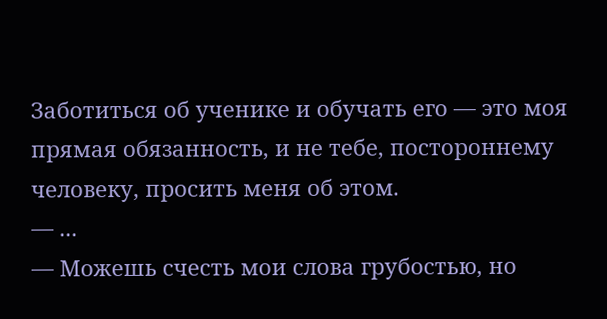Заботиться об ученике и обучать его — это моя прямая обязанность, и не тебе, постороннему человеку, просить меня об этом.
— ...
— Можешь счесть мои слова грубостью, но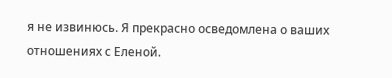я не извинюсь. Я прекрасно осведомлена о ваших отношениях с Еленой.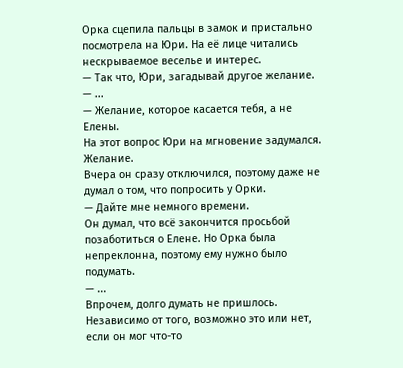Орка сцепила пальцы в замок и пристально посмотрела на Юри. На её лице читались нескрываемое веселье и интерес.
— Так что, Юри, загадывай другое желание.
— ...
— Желание, которое касается тебя, а не Елены.
На этот вопрос Юри на мгновение задумался.
Желание.
Вчера он сразу отключился, поэтому даже не думал о том, что попросить у Орки.
— Дайте мне немного времени.
Он думал, что всё закончится просьбой позаботиться о Елене. Но Орка была непреклонна, поэтому ему нужно было подумать.
— ...
Впрочем, долго думать не пришлось. Независимо от того, возможно это или нет, если он мог что-то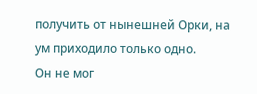получить от нынешней Орки, на ум приходило только одно.
Он не мог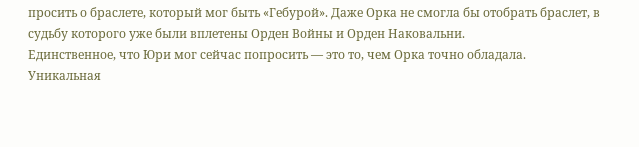просить о браслете, который мог быть «Гебурой». Даже Орка не смогла бы отобрать браслет, в судьбу которого уже были вплетены Орден Войны и Орден Наковальни.
Единственное, что Юри мог сейчас попросить — это то, чем Орка точно обладала.
Уникальная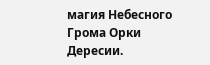магия Небесного Грома Орки Дересии.